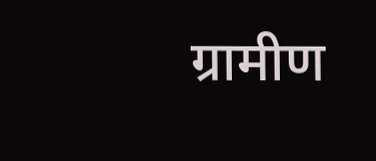ग्रामीण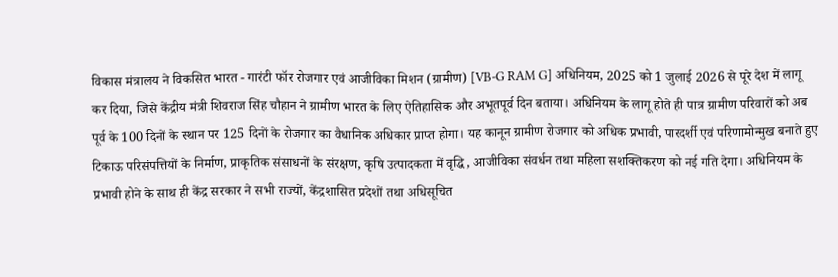विकास मंत्रालय ने विकसित भारत - गारंटी फॉर रोजगार एवं आजीविका मिशन (ग्रामीण) [VB-G RAM G] अधिनियम, 2025 को 1 जुलाई 2026 से पूरे देश में लागू कर दिया, जिसे केंद्रीय मंत्री शिवराज सिंह चौहान ने ग्रामीण भारत के लिए ऐतिहासिक और अभूतपूर्व दिन बताया। अधिनियम के लागू होते ही पात्र ग्रामीण परिवारों को अब पूर्व के 100 दिनों के स्थान पर 125 दिनों के रोजगार का वैधानिक अधिकार प्राप्त होगा। यह कानून ग्रामीण रोजगार को अधिक प्रभावी, पारदर्शी एवं परिणामोन्मुख बनाते हुए टिकाऊ परिसंपत्तियों के निर्माण, प्राकृतिक संसाधनों के संरक्षण, कृषि उत्पादकता में वृद्धि, आजीविका संवर्धन तथा महिला सशक्तिकरण को नई गति देगा। अधिनियम के प्रभावी होने के साथ ही केंद्र सरकार ने सभी राज्यों, केंद्रशासित प्रदेशों तथा अधिसूचित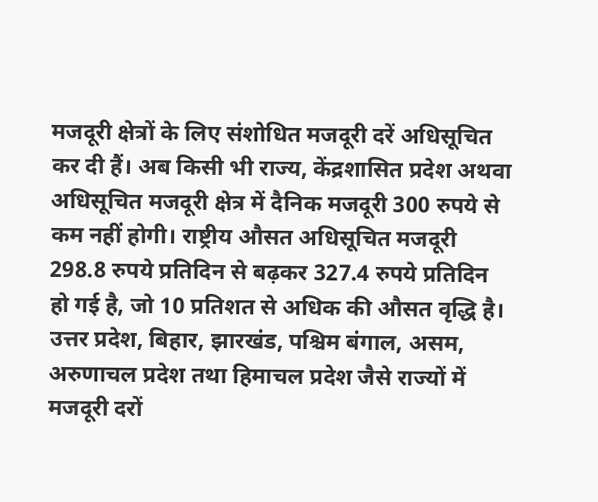मजदूरी क्षेत्रों के लिए संशोधित मजदूरी दरें अधिसूचित कर दी हैं। अब किसी भी राज्य, केंद्रशासित प्रदेश अथवा अधिसूचित मजदूरी क्षेत्र में दैनिक मजदूरी 300 रुपये से कम नहीं होगी। राष्ट्रीय औसत अधिसूचित मजदूरी 298.8 रुपये प्रतिदिन से बढ़कर 327.4 रुपये प्रतिदिन हो गई है, जो 10 प्रतिशत से अधिक की औसत वृद्धि है। उत्तर प्रदेश, बिहार, झारखंड, पश्चिम बंगाल, असम, अरुणाचल प्रदेश तथा हिमाचल प्रदेश जैसे राज्यों में मजदूरी दरों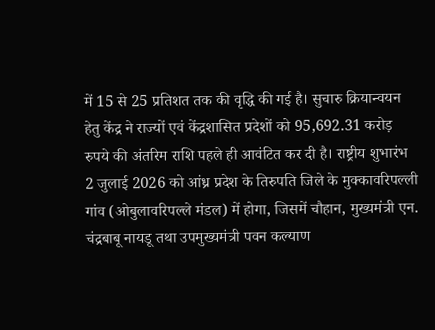में 15 से 25 प्रतिशत तक की वृद्धि की गई है। सुचारु क्रियान्वयन हेतु केंद्र ने राज्यों एवं केंद्रशासित प्रदेशों को 95,692.31 करोड़ रुपये की अंतरिम राशि पहले ही आवंटित कर दी है। राष्ट्रीय शुभारंभ 2 जुलाई 2026 को आंध्र प्रदेश के तिरुपति जिले के मुक्कावरिपल्ली गांव (ओबुलावरिपल्ले मंडल) में होगा, जिसमें चौहान, मुख्यमंत्री एन. चंद्रबाबू नायडू तथा उपमुख्यमंत्री पवन कल्याण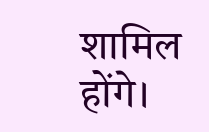शामिल होंगे।